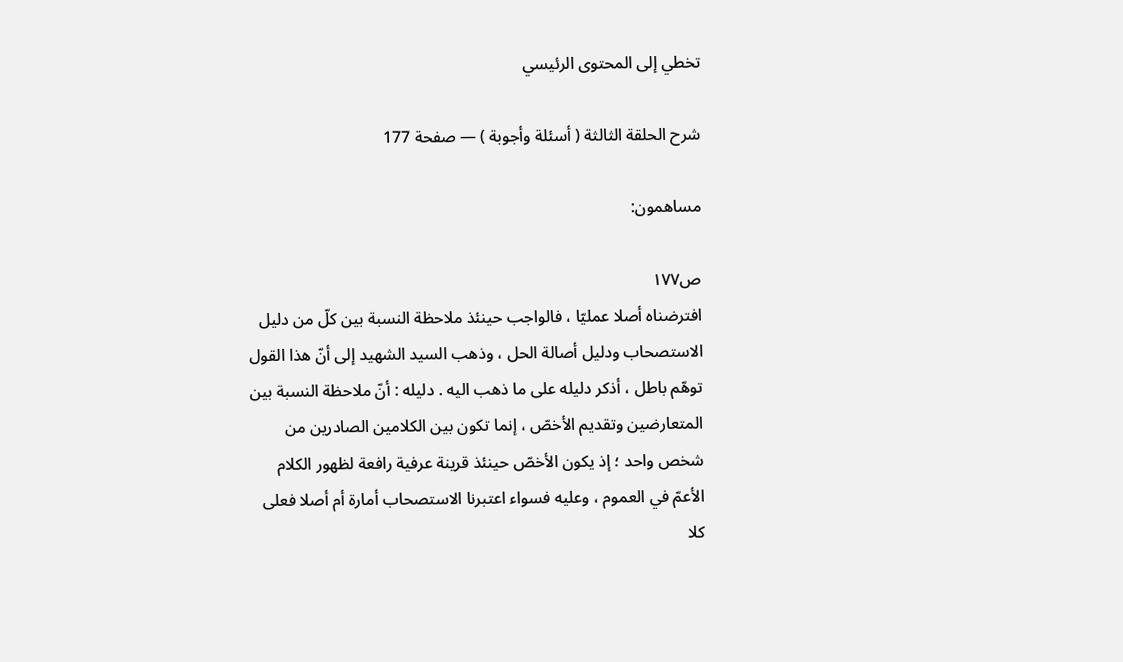تخطي إلى المحتوى الرئيسي

شرح الحلقة الثالثة ( أسئلة وأجوبة ) — صفحة 177

مساهمون:

ص١٧٧
افترضناه أصلا عمليّا ، فالواجب حينئذ ملاحظة النسبة بين كلّ من دليل الاستصحاب ودليل أصالة الحل ، وذهب السيد الشهيد إلى أنّ هذا القول توهّم باطل ، أذكر دليله على ما ذهب اليه . دليله : أنّ ملاحظة النسبة بين المتعارضين وتقديم الأخصّ ، إنما تكون بين الكلامين الصادرين من شخص واحد ؛ إذ يكون الأخصّ حينئذ قرينة عرفية رافعة لظهور الكلام الأعمّ في العموم ، وعليه فسواء اعتبرنا الاستصحاب أمارة أم أصلا فعلى كلا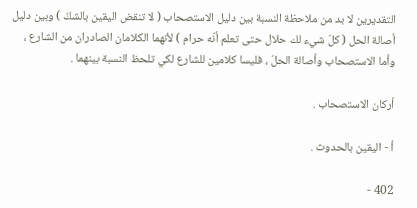التقديرين لا بد من ملاحظة النسبة بين دليل الاستصحاب ( لا تنقض اليقين بالشكّ ) وبين دليل أصالة الحل ( كلّ شيء لك حلال حتى تعلم أنّه حرام ) لأنهما الكلامان الصادران من الشارع ، وأما الاستصحاب وأصالة الحلّ ، فليسا كلامين للشارع لكي تلحظ النسبة بينهما .

أركان الاستصحاب .

أ - اليقين بالحدوث .

402 -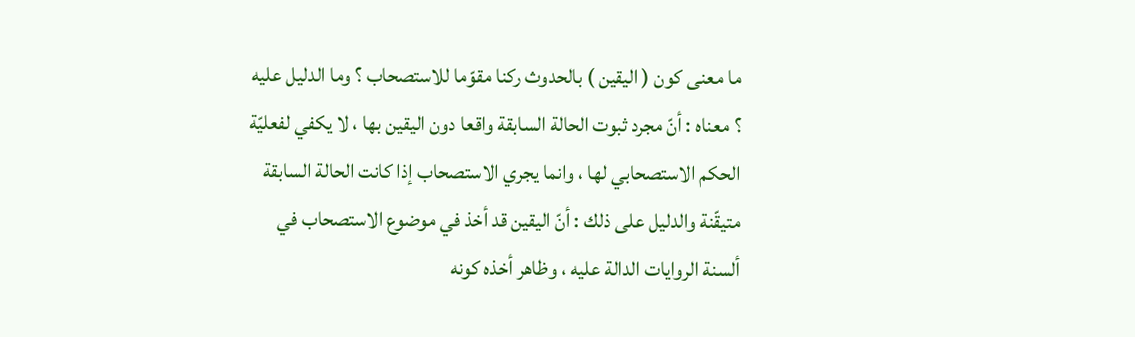ما معنى كون ( اليقين ) بالحدوث ركنا مقوّما للاستصحاب ؟ وما الدليل عليه ؟ معناه : أنّ مجرد ثبوت الحالة السابقة واقعا دون اليقين بها ، لا يكفي لفعليّة الحكم الاستصحابي لها ، وانما يجري الاستصحاب إذا كانت الحالة السابقة متيقّنة والدليل على ذلك : أنّ اليقين قد أخذ في موضوع الاستصحاب في ألسنة الروايات الدالة عليه ، وظاهر أخذه كونه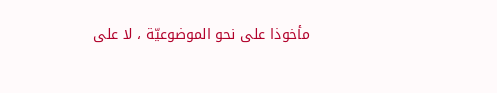مأخوذا على نحو الموضوعيّة ، لا على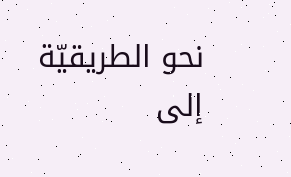نحو الطريقيّة إلى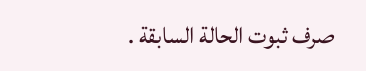صرف ثبوت الحالة السابقة .